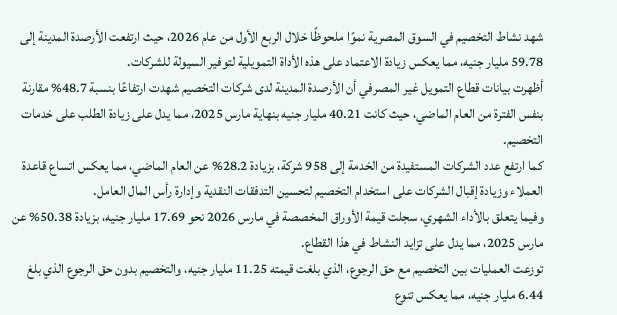شهد نشاط التخصيم في السوق المصرية نموًا ملحوظًا خلال الربع الأول من عام 2026، حيث ارتفعت الأرصدة المدينة إلى 59.78 مليار جنيه، مما يعكس زيادة الاعتماد على هذه الأداة التمويلية لتوفير السيولة للشركات.
أظهرت بيانات قطاع التمويل غير المصرفي أن الأرصدة المدينة لدى شركات التخصيم شهدت ارتفاعًا بنسبة 48.7% مقارنة بنفس الفترة من العام الماضي، حيث كانت 40.21 مليار جنيه بنهاية مارس 2025، مما يدل على زيادة الطلب على خدمات التخصيم.
كما ارتفع عدد الشركات المستفيدة من الخدمة إلى 958 شركة، بزيادة 28.2% عن العام الماضي، مما يعكس اتساع قاعدة العملاء وزيادة إقبال الشركات على استخدام التخصيم لتحسين التدفقات النقدية وإدارة رأس المال العامل.
وفيما يتعلق بالأداء الشهري، سجلت قيمة الأوراق المخصصة في مارس 2026 نحو 17.69 مليار جنيه، بزيادة 50.38% عن مارس 2025، مما يدل على تزايد النشاط في هذا القطاع.
توزعت العمليات بين التخصيم مع حق الرجوع، الذي بلغت قيمته 11.25 مليار جنيه، والتخصيم بدون حق الرجوع الذي بلغ 6.44 مليار جنيه، مما يعكس تنوع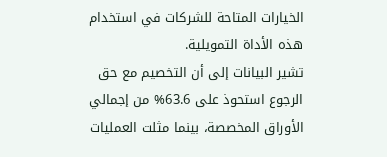الخيارات المتاحة للشركات في استخدام هذه الأداة التمويلية.
تشير البيانات إلى أن التخصيم مع حق الرجوع استحوذ على 63.6% من إجمالي الأوراق المخصصة، بينما مثلت العمليات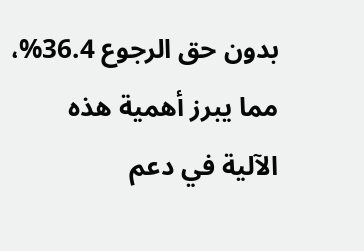بدون حق الرجوع 36.4%، مما يبرز أهمية هذه الآلية في دعم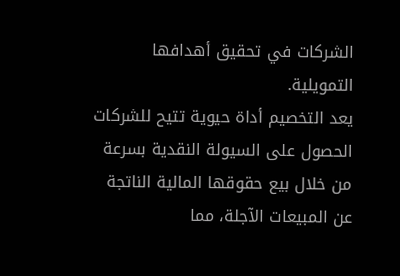الشركات في تحقيق أهدافها التمويلية.
يعد التخصيم أداة حيوية تتيح للشركات الحصول على السيولة النقدية بسرعة من خلال بيع حقوقها المالية الناتجة عن المبيعات الآجلة، مما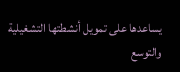يساعدها على تمويل أنشطتها التشغيلية والتوسع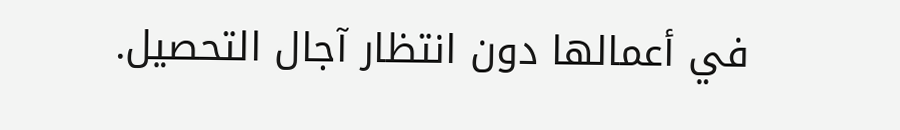في أعمالها دون انتظار آجال التحصيل.